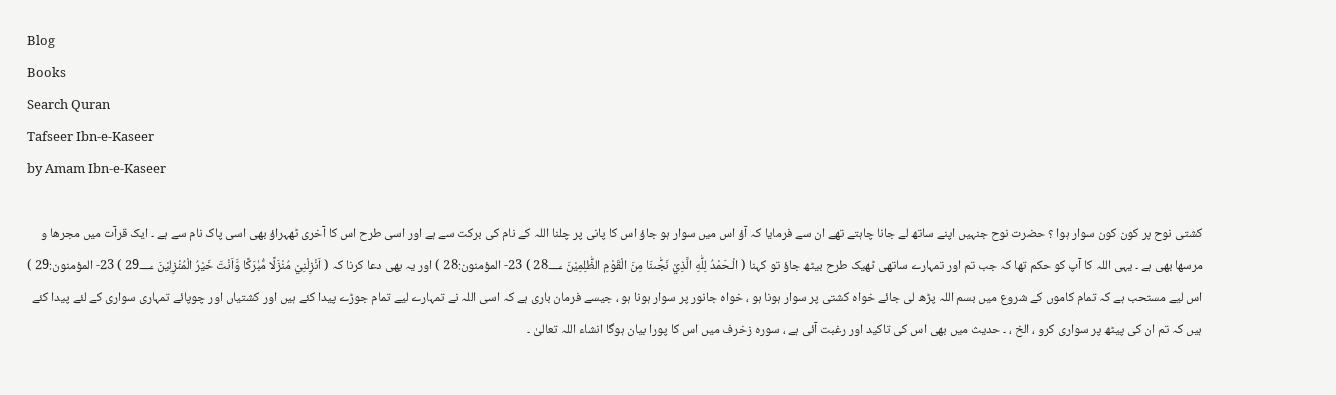Blog
Books
Search Quran
Tafseer Ibn-e-Kaseer
by Amam Ibn-e-Kaseer

کشتی نوح پر کون کون سوار ہوا ؟ حضرت نوح جنہیں اپنے ساتھ لے جانا چاہتے تھے ان سے فرمایا کہ آؤ اس میں سوار ہو جاؤ اس کا پانی پر چلنا اللہ کے نام کی برکت سے ہے اور اسی طرح اس کا آخری ٹھہراؤ بھی اسی پاک نام سے ہے ۔ ایک قرآت میں مجرھا و مرسھا بھی ہے ۔ یہی اللہ کا آپ کو حکم تھا کہ جب تم اور تمہارے ساتھی ٹھیک طرح بیٹھ جاؤ تو کہنا ( الْـحَمْدُ لِلّٰهِ الَّذِيْ نَجّٰىنَا مِنَ الْقَوْمِ الظّٰلِمِيْنَ 28؀ ) 23- المؤمنون:28 ) اور یہ بھی دعا کرنا کہ ( اَنْزِلْنِيْ مُنْزَلًا مُّبٰرَكًا وَّاَنْتَ خَيْرُ الْمُنْزِلِيْنَ 29؀ ) 23- المؤمنون:29 ) اس لیے مستحب ہے کہ تمام کاموں کے شروع میں بسم اللہ پڑھ لی جائے خواہ کشتی پر سوار ہونا ہو ، خواہ جانور پر سوار ہونا ہو ، جیسے فرمان باری ہے کہ اسی اللہ نے تمہارے لیے تمام جوڑے پیدا کئے ہیں اور کشتیاں اور چوپائے تمہاری سواری کے لئے پیدا کئے ہیں کہ تم ان کی پیٹھ پر سواری کرو ، الخ ، ۔ حدیث میں بھی اس کی تاکید اور رغبت آئی ہے ، سورہ زخرف میں اس کا پورا بیان ہوگا انشاء اللہ تعالیٰ ۔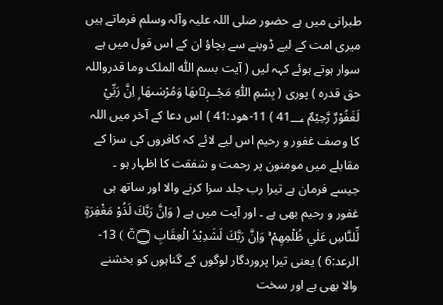طبرانی میں ہے حضور صلی اللہ علیہ وآلہ وسلم فرماتے ہیں میری امت کے لیے ڈوبنے سے بچاؤ ان کے اس قول میں ہے سوار ہوتے ہوئے کہہ لیں ( آیت بسم اللّٰہ الملک وما قدرواللہ حق قدرہ ) پوری ( بِسْمِ اللّٰهِ مَجْــرٖ۩ىهَا وَمُرْسٰىهَا ۭ اِنَّ رَبِّيْ لَغَفُوْرٌ رَّحِيْمٌ 41؀ ) 11-ھود:41 ) اس دعا کے آخر میں اللہ کا وصف غفور و رحیم اس لیے لائے کہ کافروں کی سزا کے مقابلے میں مومنون پر رحمت و شفقت کا اظہار ہو ۔ جیسے فرمان ہے تیرا رب جلد سزا کرنے والا اور ساتھ ہی غفور و رحیم بھی ہے ۔ اور آیت میں ہے ( وَاِنَّ رَبَّكَ لَذُوْ مَغْفِرَةٍ لِّلنَّاسِ عَلٰي ظُلْمِهِمْ ۚ وَاِنَّ رَبَّكَ لَشَدِيْدُ الْعِقَابِ Č۝ ) 13- الرعد:6 ) یعنی تیرا پروردگار لوگوں کے گناہوں کو بخشنے والا بھی ہے اور سخت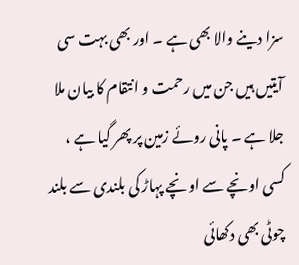سزا دینے والا بھی ہے ۔ اور بھی بہت سی آیتیں ہیں جن میں رحمت و انتقام کا بیان ملا جلا ہے ۔ پانی روئے زمین پر پھر گیا ہے ، کسی اونچے سے اونچے پہاڑ کی بلندی سے بلند چوٹی بھی دکھائی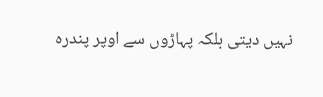نہیں دیتی بلکہ پہاڑوں سے اوپر پندرہ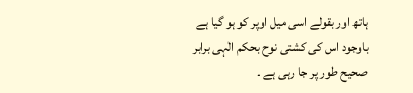ہاتھ اور بقولے اسی میل اوپر کو ہو گیا ہے باوجود اس کی کشتی نوح بحکم الٰہی برابر صحیح طور پر جا رہی ہے ۔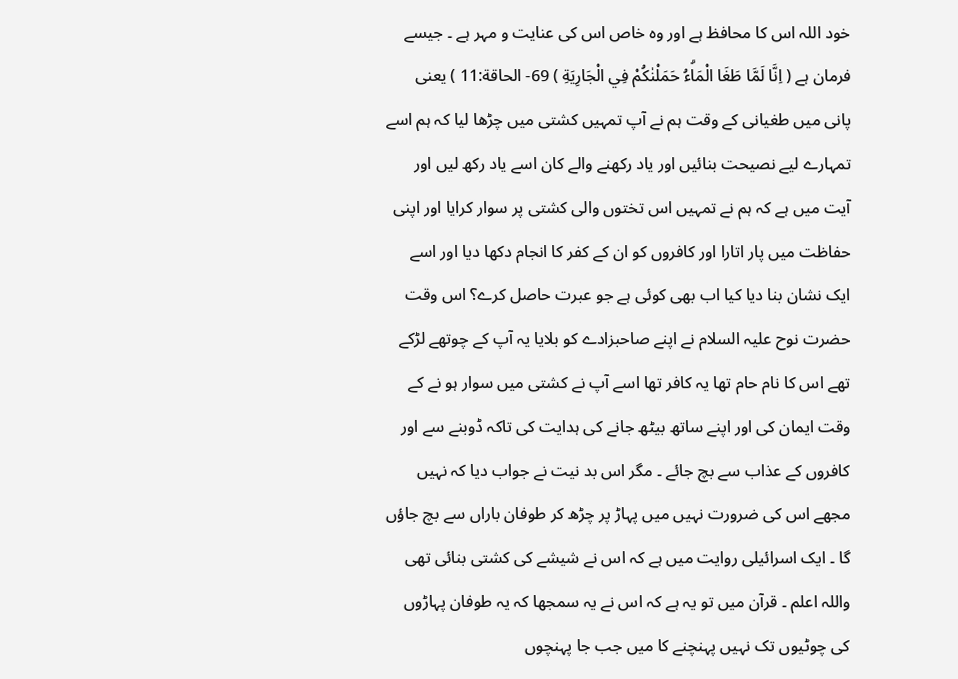خود اللہ اس کا محافظ ہے اور وہ خاص اس کی عنایت و مہر ہے ۔ جیسے فرمان ہے ( اِنَّا لَمَّا طَغَا الْمَاۗءُ حَمَلْنٰكُمْ فِي الْجَارِيَةِ ) 69- الحاقة:11 ) یعنی پانی میں طغیانی کے وقت ہم نے آپ تمہیں کشتی میں چڑھا لیا کہ ہم اسے تمہارے لیے نصیحت بنائیں اور یاد رکھنے والے کان اسے یاد رکھ لیں اور آیت میں ہے کہ ہم نے تمہیں اس تختوں والی کشتی پر سوار کرایا اور اپنی حفاظت میں پار اتارا اور کافروں کو ان کے کفر کا انجام دکھا دیا اور اسے ایک نشان بنا دیا کیا اب بھی کوئی ہے جو عبرت حاصل کرے؟ اس وقت حضرت نوح علیہ السلام نے اپنے صاحبزادے کو بلایا یہ آپ کے چوتھے لڑکے تھے اس کا نام حام تھا یہ کافر تھا اسے آپ نے کشتی میں سوار ہو نے کے وقت ایمان کی اور اپنے ساتھ بیٹھ جانے کی ہدایت کی تاکہ ڈوبنے سے اور کافروں کے عذاب سے بچ جائے ۔ مگر اس بد نیت نے جواب دیا کہ نہیں مجھے اس کی ضرورت نہیں میں پہاڑ پر چڑھ کر طوفان باراں سے بچ جاؤں گا ۔ ایک اسرائیلی روایت میں ہے کہ اس نے شیشے کی کشتی بنائی تھی واللہ اعلم ۔ قرآن میں تو یہ ہے کہ اس نے یہ سمجھا کہ یہ طوفان پہاڑوں کی چوٹیوں تک نہیں پہنچنے کا میں جب جا پہنچوں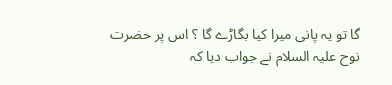گا تو یہ پانی میرا کیا بگاڑے گا ؟ اس پر حضرت نوح علیہ السلام نے جواب دیا کہ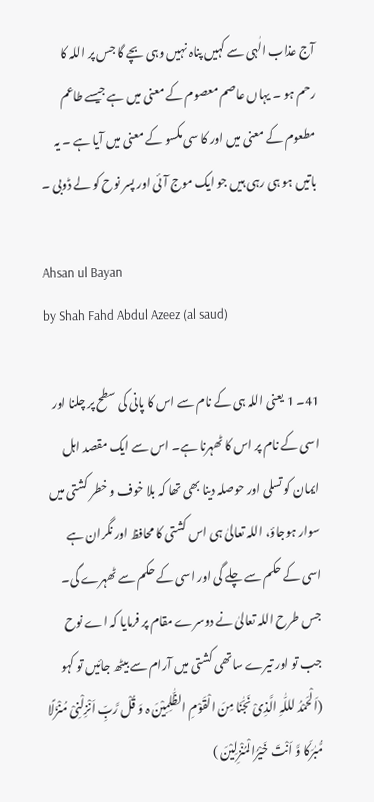آج عذاب الٰہی سے کہیں پناہ نہیں وہی بچے گا جس پر اللہ کا رحم ہو ۔ یہاں عاصم معصوم کے معنی میں ہے جیسے طاعم مطعوم کے معنی میں اور کا سی مکسو کے معنی میں آیا ہے ۔ یہ باتیں ہو ہی رہی ہیں جو ایک موج آئی اور پسر نوح کو لے ڈوبی ۔

Ahsan ul Bayan
by Shah Fahd Abdul Azeez (al saud)

41۔ 1 یعنی اللہ ہی کے نام سے اس کا پانی کی سطح پر چلنا اور اسی کے نام پر اس کا ٹھہرنا ہے۔ اس سے ایک مقصد اہل ایمان کو تسلی اور حوصلہ دینا بھی تھا کہ بلا خوف و خطر کشتی میں سوار ہوجاؤ، اللہ تعالیٰ ہی اس کشتی کا محافظ اور نگران ہے اسی کے حکم سے چلے گی اور اسی کے حکم سے ٹھہرے گی۔ جس طرح اللہ تعالیٰ نے دوسرے مقام پر فرمایا کہ اے نوح جب تو اور تیرے ساتھی کشتی میں آرام سے بیٹھ جائیں تو کہو (اَلْحَمْدُ لللّٰہِ الَّذِیْ نَجّٰنَا مِنَ الْقَوْمِ الظّٰلِمِیْنَ ہ وَ قُلْ رَّبِّ اَنْزِلْنِیْ مُنْزَلًا مُّبٰرَکَا وَّ اَنْتَ خَیْرُالْمُنْزِلِیْنَ )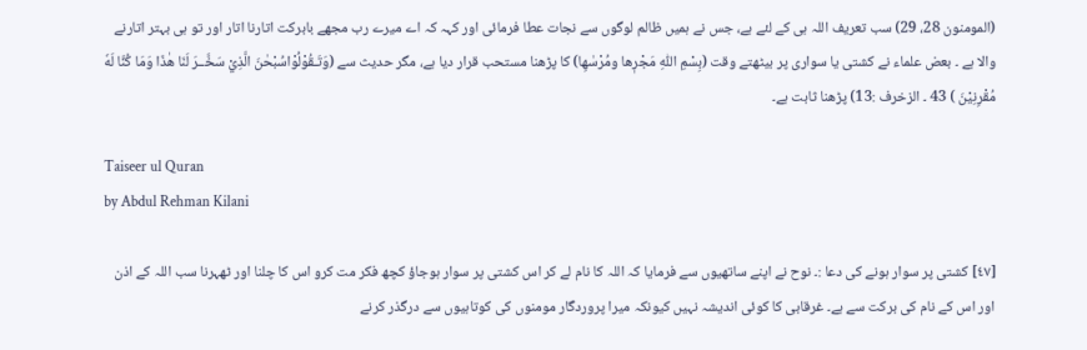(المومنون 28، 29) سب تعریف اللہ ہی کے لئے ہے، جس نے ہمیں ظالم لوگوں سے نجات عطا فرمائی اور کہہ کہ اے میرے رب مجھے بابرکت اتارنا اتار اور تو ہی بہتر اتارنے والا ہے ۔ بعض علماء نے کشتی یا سواری پر بیٹھتے وقت (بِسْمِ اللّٰہِ مَجْرٖھا ومُرْسٰھِا) کا پڑھنا مستحب قرار دیا ہے، مگر حدیث سے (وَتَـقُوْلُوْاسُبْحٰنَ الَّذِيْ سَخَّــرَ لَنَا ھٰذَا وَمَا كُنَّا لَهٗ مُقْرِنِيْنَ ) 43 ۔ الزخرف :13) پڑھنا ثابت ہے۔

Taiseer ul Quran
by Abdul Rehman Kilani

[٤٧] کشتی پر سوار ہونے کی دعا :۔ نوح نے اپنے ساتھیوں سے فرمایا کہ اللہ کا نام لے کر اس کشتی پر سوار ہوجاؤ کچھ فکر مت کرو اس کا چلنا اور ٹھہرنا سب اللہ کے اذن اور اس کے نام کی برکت سے ہے۔ غرقابی کا کوئی اندیشہ نہیں کیونکہ میرا پروردگار مومنوں کی کوتاہیوں سے درگذر کرنے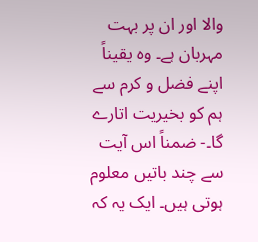والا اور ان پر بہت مہربان ہے۔ وہ یقیناً اپنے فضل و کرم سے ہم کو بخیریت اتارے گا۔- ضمناً اس آیت سے چند باتیں معلوم ہوتی ہیں۔ ایک یہ کہ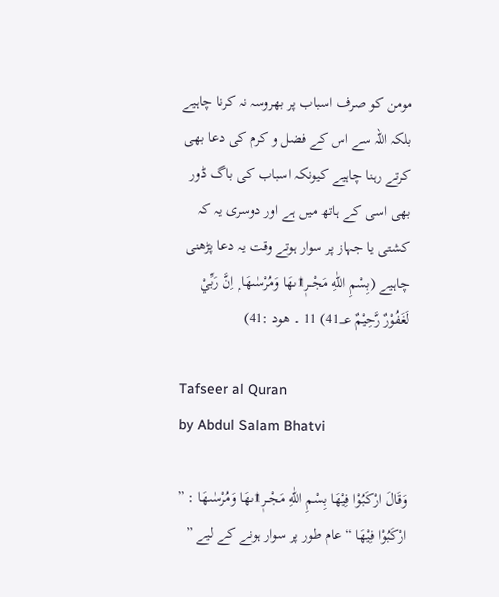مومن کو صرف اسباب پر بھروسہ نہ کرنا چاہیے بلکہ اللہ سے اس کے فضل و کرم کی دعا بھی کرتے رہنا چاہیے کیونکہ اسباب کی باگ ڈور بھی اسی کے ہاتھ میں ہے اور دوسری یہ کہ کشتی یا جہاز پر سوار ہوتے وقت یہ دعا پڑھنی چاہیے (بِسْمِ اللّٰهِ مَجْــرٖ۩ىهَا وَمُرْسٰىهَا ۭ اِنَّ رَبِّيْ لَغَفُوْرٌ رَّحِيْمٌ 41؀) 11 ۔ ھود :41)

Tafseer al Quran
by Abdul Salam Bhatvi

وَقَالَ ارْكَبُوْا فِيْهَا بِسْمِ اللّٰهِ مَجْــرٖ۩ىهَا وَمُرْسٰىهَا : ” ارْكَبُوْا فِيْهَا “ عام طور پر سوار ہونے کے لیے ”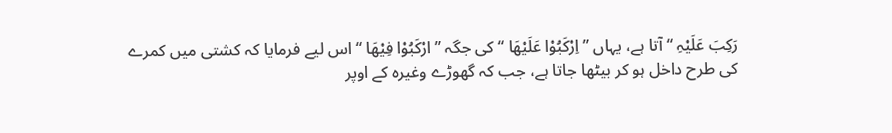رَکِبَ عَلَیْہِ “ آتا ہے، یہاں ” اِرْکَبُوْا عَلَیْھَا “ کی جگہ ” ارْكَبُوْا فِيْهَا “ اس لیے فرمایا کہ کشتی میں کمرے کی طرح داخل ہو کر بیٹھا جاتا ہے، جب کہ گھوڑے وغیرہ کے اوپر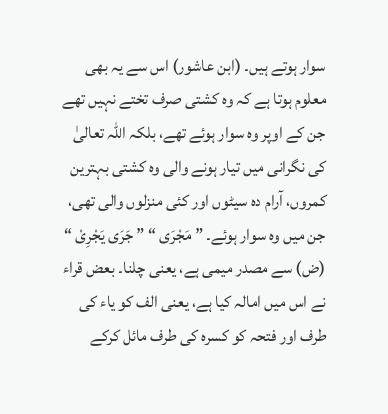سوار ہوتے ہیں۔ (ابن عاشور) اس سے یہ بھی معلوم ہوتا ہے کہ وہ کشتی صرف تختے نہیں تھے جن کے اوپر وہ سوار ہوئے تھے، بلکہ اللہ تعالیٰ کی نگرانی میں تیار ہونے والی وہ کشتی بہترین کمروں، آرام دہ سیٹوں اور کئی منزلوں والی تھی، جن میں وہ سوار ہوئے۔ ” مَجْرَی “ ” جَرَی یَجْرِیْ “ (ض) سے مصدر میمی ہے، یعنی چلنا۔ بعض قراء نے اس میں امالہ کیا ہے، یعنی الف کو یاء کی طرف اور فتحہ کو کسرہ کی طرف مائل کرکے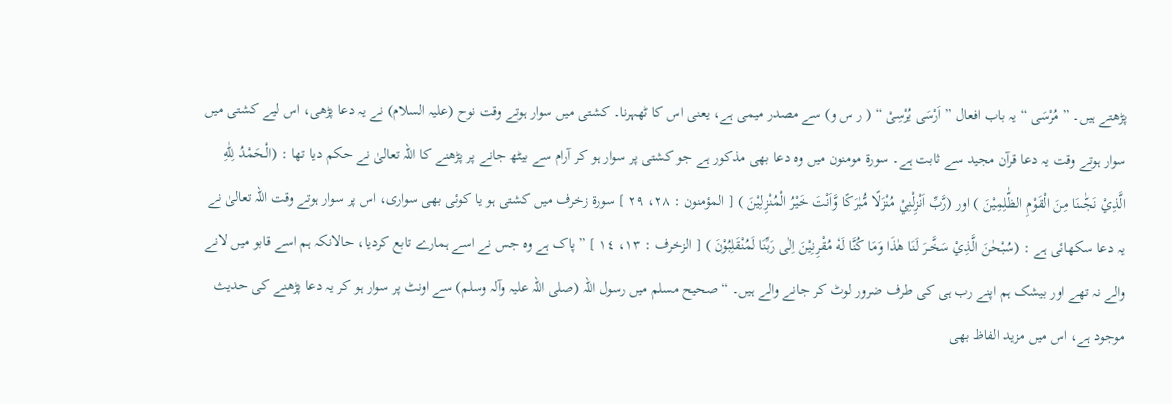پڑھتے ہیں۔ ” مُرْسَی “ یہ باب افعال ” اَرْسَی یُرْسِیْ “ ( ر س و) سے مصدر میمی ہے، یعنی اس کا ٹھہرنا۔ کشتی میں سوار ہوتے وقت نوح (علیہ السلام) نے یہ دعا پڑھی، اس لیے کشتی میں سوار ہوتے وقت یہ دعا قرآن مجید سے ثابت ہے۔ سورة مومنون میں وہ دعا بھی مذکور ہے جو کشتی پر سوار ہو کر آرام سے بیٹھ جانے پر پڑھنے کا اللہ تعالیٰ نے حکم دیا تھا : (الْـحَمْدُ لِلّٰهِ الَّذِيْ نَجّٰىنَا مِنَ الْقَوْمِ الظّٰلِمِيْنَ ) اور (رَّبِّ اَنْزِلْنِيْ مُنْزَلًا مُّبٰرَكًا وَّاَنْتَ خَيْرُ الْمُنْزِلِيْنَ ) [ المؤمنون : ٢٨، ٢٩ ] سورة زخرف میں کشتی ہو یا کوئی بھی سواری، اس پر سوار ہوتے وقت اللہ تعالیٰ نے یہ دعا سکھائی ہے : (سُبْحٰنَ الَّذِيْ سَخَّــرَ لَنَا ھٰذَا وَمَا كُنَّا لَهٗ مُقْرِنِيْنَ اِلٰى رَبِّنَا لَمُنْقَلِبُوْنَ ) [ الزخرف : ١٣، ١٤ ] ” پاک ہے وہ جس نے اسے ہمارے تابع کردیا، حالانکہ ہم اسے قابو میں لانے والے نہ تھے اور بیشک ہم اپنے رب ہی کی طرف ضرور لوٹ کر جانے والے ہیں۔ “ صحیح مسلم میں رسول اللہ (صلی اللہ علیہ وآلہ وسلم) سے اونٹ پر سوار ہو کر یہ دعا پڑھنے کی حدیث موجود ہے، اس میں مزید الفاظ بھی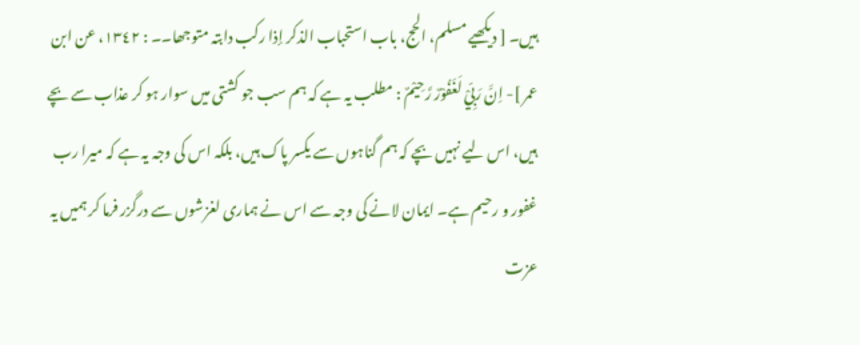ہیں۔ [ دیکھیے مسلم، الحج، باب استحباب الذکر إذا رکب دابتہ متوجھا۔۔ : ١٣٤٢، عن ابن عمر ]- اِنَّ رَبِّيْ لَغَفُوْرٌ رَّحِيْمٌ : مطلب یہ ہے کہ ہم سب جو کشتی میں سوار ہو کر عذاب سے بچے ہیں، اس لیے نہیں بچے کہ ہم گناہوں سے یکسر پاک ہیں، بلکہ اس کی وجہ یہ ہے کہ میرا رب غفور و رحیم ہے۔ ایمان لانے کی وجہ سے اس نے ہماری لغزشوں سے درگزر فرما کر ہمیں یہ عزت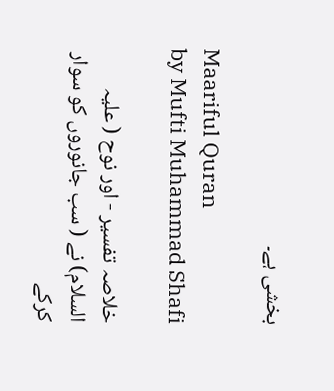بخشی ہے۔

Maariful Quran
by Mufti Muhammad Shafi

خلاصہ تفسیر - اور نوح ( علیہ السلام) نے ( سب جانوروں کو سوار کرکے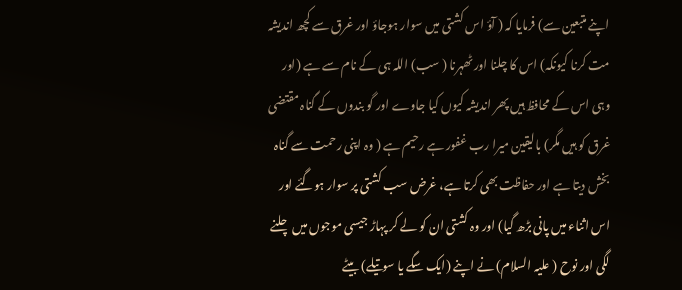اپنے متبعین سے) فرمایا کہ ( آؤ اس کشتی میں سوار ہوجاؤ اور غرق سے کچھ اندیشہ مت کرنا کیونکہ) اس کا چلنا اور ٹھہرنا ( سب) اللہ ہی کے نام سے ہے (اور وہی اس کے محافظ ہیں پھر اندیشہ کیوں کیا جاوے اور گو بندوں کے گناہ مقتضی غرق کو ہیں مگر) بالیقین میرا رب غفور ہے رحیم ہے ( وہ اپنی رحمت سے گناہ بخش دیتا ہے اور حفاظت بھی کرتا ہے، غرض سب کشتی پر سوار ہوگئے اور اس اثناء میں پانی بڑھ گیا) اور وہ کشتی ان کو لے کر پہاڑ جیسی موجوں میں چلنے لگی اور نوح ( علیہ السلام) نے اپنے (ایک سگے یا سوتیلے) بیٹے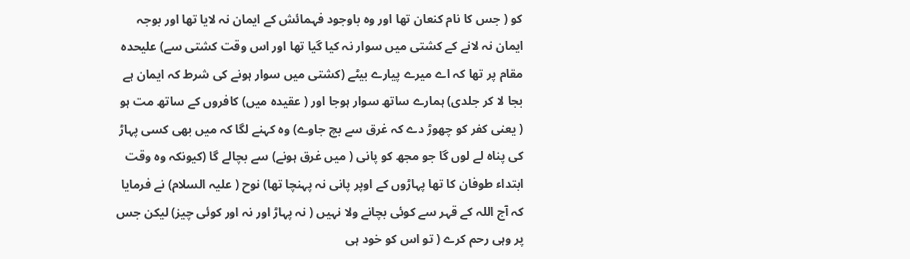کو ( جس کا نام کنعان تھا اور وہ باوجود فہمائش کے ایمان نہ لایا تھا اور بوجہ ایمان نہ لانے کے کشتی میں سوار نہ کیا گیا تھا اور اس وقت کشتی سے) علیحدہ مقام پر تھا کہ اے میرے پیارے بیٹے (کشتی میں سوار ہونے کی شرط کہ ایمان ہے بجا لا کر جلدی) ہمارے ساتھ سوار ہوجا اور ( عقیدہ میں) کافروں کے ساتھ مت ہو ( یعنی کفر کو چھوڑ دے کہ غرق سے بچ جاوے) وہ کہنے لگا کہ میں بھی کسی پہاڑ کی پناہ لے لوں گا جو مجھ کو پانی ( میں غرق ہونے) سے بچالے گا (کیونکہ وہ وقت ابتداء طوفان کا تھا پہاڑوں کے اوپر پانی نہ پہنچا تھا) نوح ( علیہ السلام) نے فرمایا کہ آج اللہ کے قہر سے کوئی بچانے ولا نہیں ( نہ پہاڑ اور نہ اور کوئی چیز) لیکن جس پر وہی رحم کرے ( تو اس کو خود ہی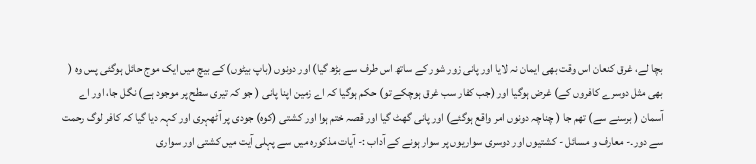بچا لے، غرق کنعان اس وقت بھی ایمان نہ لایا اور پانی زور شور کے ساتھ اس طرف سے بڑھ گیا) اور دونوں (باپ بیٹوں) کے بیچ میں ایک موج حائل ہوگئی پس وہ ( بھی مثل دوسرے کافروں کے) غرض ہوگیا اور (جب کفار سب غرق ہوچکے تو) حکم ہوگیا کہ اے زمین اپنا پانی ( جو کہ تیری سطح پر موجود ہے) نگل جا، اور اے آسمان ( برسنے سے) تھم جا ( چناچہ دونوں امر واقع ہوگئے) اور پانی گھٹ گیا اور قصہ ختم ہوا اور کشتی (کوہ) جودی پر آٹھہری اور کہہ دیا گیا کہ کافر لوگ رحمت سے دور۔- معارف و مسائل - کشتیوں اور دوسری سواریوں پر سوار ہونے کے آداب :- آیات مذکورہ میں سے پہلی آیت میں کشتی اور سواری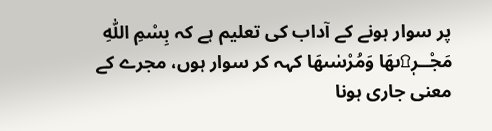پر سوار ہونے کے آداب کی تعلیم ہے کہ بِسْمِ اللّٰهِ مَجْــرٖ۩ىهَا وَمُرْسٰىهَا کہہ کر سوار ہوں، مجرے کے معنی جاری ہونا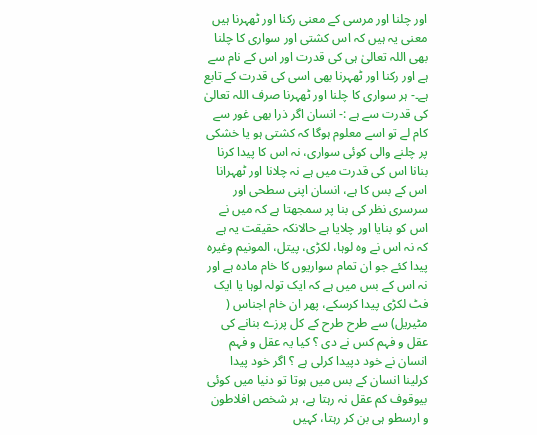اور چلنا اور مرسی کے معنی رکنا اور ٹھہرنا ہیں معنی یہ ہیں کہ اس کشتی اور سواری کا چلنا بھی اللہ تعالیٰ ہی کی قدرت اور اس کے نام سے ہے اور رکنا اور ٹھہرنا بھی اسی کی قدرت کے تابع ہے۔- ہر سواری کا چلنا اور ٹھہرنا صرف اللہ تعالیٰ کی قدرت سے ہے :- انسان اگر ذرا بھی غور سے کام لے تو اسے معلوم ہوگا کہ کشتی ہو یا خشکی پر چلنے والی کوئی سواری، نہ اس کا پیدا کرنا بنانا اس کی قدرت میں ہے نہ چلانا اور ٹھہرانا اس کے بس کا ہے، انسان اپنی سطحی اور سرسری نظر کی بنا پر سمجھتا ہے کہ میں نے اس کو بنایا اور چلایا ہے حالانکہ حقیقت یہ ہے کہ نہ اس نے وہ لوہا، لکڑی، پیتل، المونیم وغیرہ پیدا کئے جو ان تمام سواریوں کا خام مادہ ہے اور نہ اس کے بس میں ہے کہ ایک تولہ لوہا یا ایک فٹ لکڑی پیدا کرسکے، پھر ان خام اجناس ( مٹیریل) سے طرح طرح کے کل پرزے بنانے کی عقل و فہم کس نے دی ؟ کیا یہ عقل و فہم انسان نے خود دپیدا کرلی ہے ؟ اگر خود پیدا کرلینا انسان کے بس میں ہوتا تو دنیا میں کوئی بیوقوف کم عقل نہ رہتا ہے، ہر شخص افلاطون و ارسطو ہی بن کر رہتا، کہیں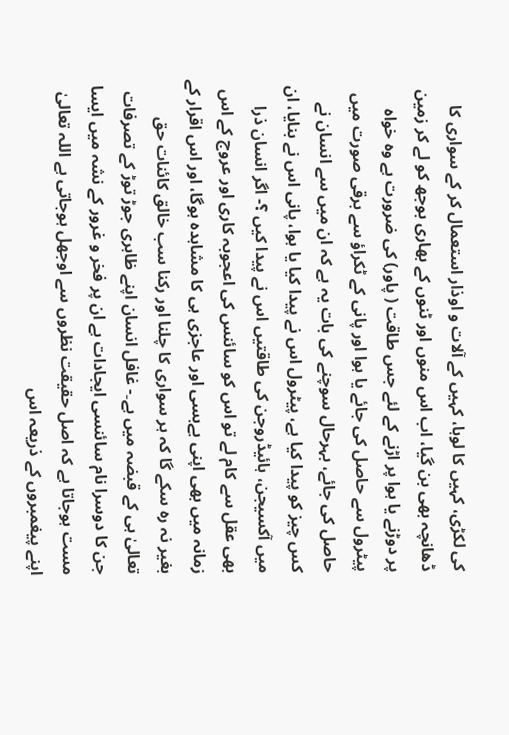کی لکڑی، کہیں کا لوہا، کہیں کے آلات و اوذار استعمال کر کے سواری کا ڈھانچہ بھی بن گیا، اب اس منوں اور ٹنوں کے بھاری بوجھ کو لے کر زمین پر دوڑنے یا ہوا پر اڑنے کے لئے جس طاقت ( پاور) کی ضرورت ہے وہ خواہ پیٹرول سے حاصل کی جائے یا ہوا اور پانی کے ٹکراؤ سے برقی صورت میں حاصل کی جائے، بہرحال سوچنے کی بات یہ ہے کہ ان میں سے انسان نے کس چیز کو پیدا کیا ہے، پیٹرول اس نے پیدا کیا یا ہوا، پانی اس نے بنایا، ان میں آکسیجن، ہائیڈروجن کی طاقتیں اس نے پیدا کیں ؟- اگر انسان ذرا بھی عقل سے کام لے تو اس کو سائنس کی اعجوبہ کاری اور عروج کے اس زمانہ میں بھی اپنی بےبسی اور عاجزی ہی کا مشاہدہ ہوگا، اور اس اقرار کے بغیر نہ رہ سکے گا کہ ہر سواری کا چلنا اور رکنا سب خالق کائنات حق تعالیٰ ہی کے قبضہ میں ہے۔- غافل انسان اپنے ظاہری جوڑ توڑ کے تصرفات جن کا دوسرا نام سائنسی ایجادات ہے ان پر فخر و غرور کے نشہ میں ایسا مست ہوجاتا ہے کہ اصل حقیقت نظروں سے اوجھل ہوجاتی ہے اللہ تعالیٰ اپنے پیغمبروں کے ذریعہ اس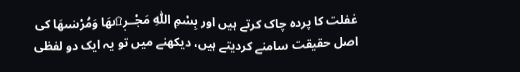غفلت کا پردہ چاک کرتے ہیں اور بِسْمِ اللّٰهِ مَجْــرٖ۩ىهَا وَمُرْسٰىهَا کی اصل حقیقت سامنے کردیتے ہیں، دیکھنے میں تو یہ ایک دو لفظی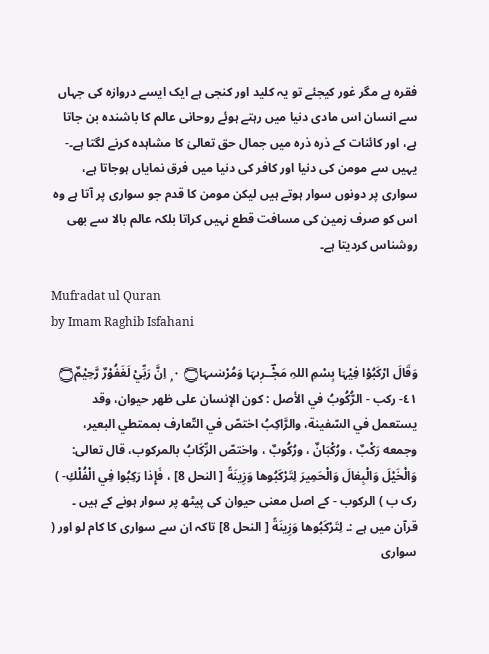فقرہ ہے مگر غور کیجئے تو یہ کلید اور کنجی ہے ایک ایسے دروازہ کی جہاں سے انسان اس مادی دنیا میں رہتے ہوئے روحانی عالم کا باشندہ بن جاتا ہے، اور کائنات کے ذرہ ذرہ میں جمال حق تعالیٰ کا مشاہدہ کرنے لگتا ہے۔- یہیں سے مومن کی دنیا اور کافر کی دنیا میں فرق نمایاں ہوجاتا ہے، سواری پر دونوں سوار ہوتے ہیں لیکن مومن کا قدم جو سواری پر آتا ہے وہ اس کو صرف زمین کی مسافت قطع نہیں کراتا بلکہ عالم بالا سے بھی روشناس کردیتا ہے۔

Mufradat ul Quran
by Imam Raghib Isfahani

وَقَالَ ارْكَبُوْا فِيْہَا بِسْمِ اللہِ مَجْؔــرٖىہَا وَمُرْسٰىہَا۝ ٠ ۭ اِنَّ رَبِّيْ لَغَفُوْرٌ رَّحِيْمٌ۝ ٤١- ركب - الرُّكُوبُ في الأصل : كون الإنسان علی ظهر حيوان، وقد يستعمل في السّفينة، والرَّاكِبُ اختصّ في التّعارف بممتطي البعیر، وجمعه رَكْبٌ ، ورُكْبَانٌ ، ورُكُوبٌ ، واختصّ الرِّكَابُ بالمرکوب، قال تعالی: وَالْخَيْلَ وَالْبِغالَ وَالْحَمِيرَ لِتَرْكَبُوها وَزِينَةً [ النحل 8] ، فَإِذا رَكِبُوا فِي الْفُلْكِ- ) رک ب ) الرکوب - کے اصل معنی حیوان کی پیٹھ پر سوار ہونے کے ہیں ۔ قرآن میں ہے :۔ لِتَرْكَبُوها وَزِينَةً [ النحل 8] تاکہ ان سے سواری کا کام لو اور ( سواری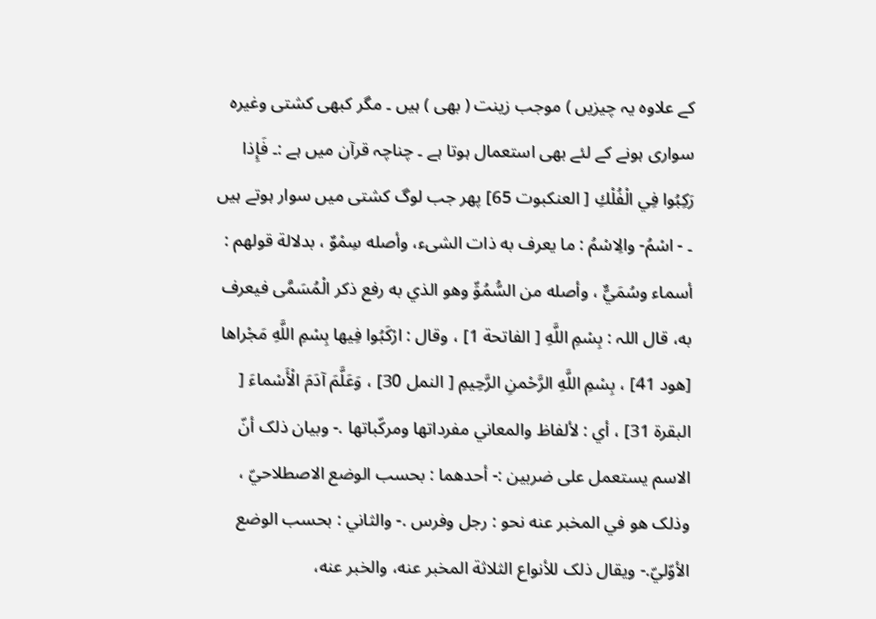کے علاوہ یہ چیزیں ) موجب زینت ( بھی ) ہیں ۔ مگر کبھی کشتی وغیرہ سواری ہونے کے لئے بھی استعمال ہوتا ہے ۔ چناچہ قرآن میں ہے :۔ فَإِذا رَكِبُوا فِي الْفُلْكِ [ العنکبوت 65] پھر جب لوگ کشتی میں سوار ہوتے ہیں ۔ - اسْمُ- والِاسْمُ : ما يعرف به ذات الشیء، وأصله سِمْوٌ ، بدلالة قولهم : أسماء وسُمَيٌّ ، وأصله من السُّمُوِّ وهو الذي به رفع ذکر الْمُسَمَّى فيعرف به، قال اللہ : بِسْمِ اللَّهِ [ الفاتحة 1] ، وقال : ارْكَبُوا فِيها بِسْمِ اللَّهِ مَجْراها [هود 41] ، بِسْمِ اللَّهِ الرَّحْمنِ الرَّحِيمِ [ النمل 30] ، وَعَلَّمَ آدَمَ الْأَسْماءَ [ البقرة 31] ، أي : لألفاظ والمعاني مفرداتها ومرکّباتها .- وبیان ذلک أنّ الاسم يستعمل علی ضربین :- أحدهما : بحسب الوضع الاصطلاحيّ ، وذلک هو في المخبر عنه نحو : رجل وفرس .- والثاني : بحسب الوضع الأوّليّ.- ويقال ذلک للأنواع الثلاثة المخبر عنه، والخبر عنه،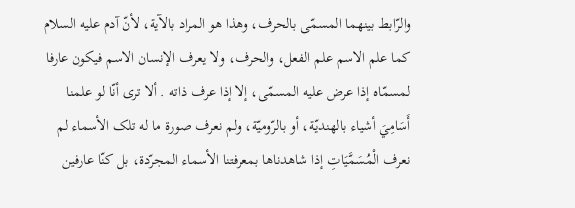والرّابط بينهما المسمّى بالحرف، وهذا هو المراد بالآية، لأنّ آدم عليه السلام کما علم الاسم علم الفعل، والحرف، ولا يعرف الإنسان الاسم فيكون عارفا لمسمّاه إذا عرض عليه المسمّى، إلا إذا عرف ذاته . ألا تری أنّا لو علمنا أَسَامِيَ أشياء بالهنديّة، أو بالرّوميّة، ولم نعرف صورة ما له تلک الأسماء لم نعرف الْمُسَمَّيَاتِ إذا شاهدناها بمعرفتنا الأسماء المجرّدة، بل کنّا عارفین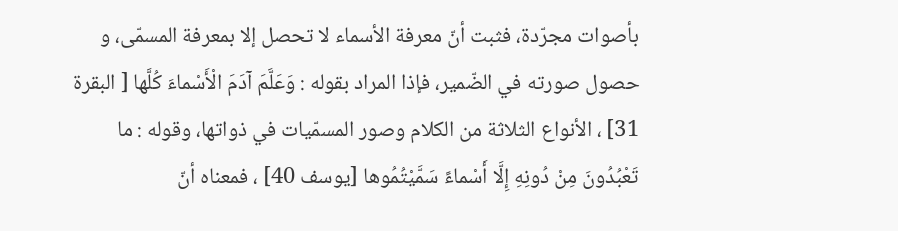بأصوات مجرّدة، فثبت أنّ معرفة الأسماء لا تحصل إلا بمعرفة المسمّى، و حصول صورته في الضّمير، فإذا المراد بقوله : وَعَلَّمَ آدَمَ الْأَسْماءَ كُلَّها [ البقرة 31] ، الأنواع الثلاثة من الکلام وصور المسمّيات في ذواتها، وقوله : ما تَعْبُدُونَ مِنْ دُونِهِ إِلَّا أَسْماءً سَمَّيْتُمُوها [يوسف 40] ، فمعناه أنّ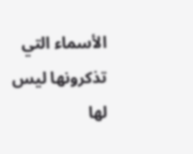الأسماء التي تذکرونها ليس لها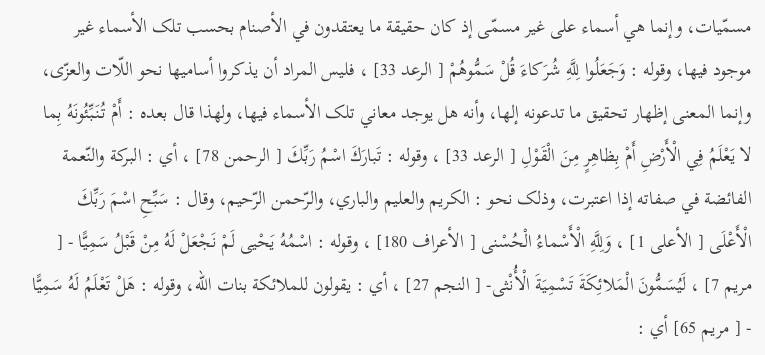مسمّيات، وإنما هي أسماء علی غير مسمّى إذ کان حقیقة ما يعتقدون في الأصنام بحسب تلک الأسماء غير موجود فيها، وقوله : وَجَعَلُوا لِلَّهِ شُرَكاءَ قُلْ سَمُّوهُمْ [ الرعد 33] ، فلیس المراد أن يذکروا أساميها نحو اللّات والعزّى، وإنما المعنی إظهار تحقیق ما تدعونه إلها، وأنه هل يوجد معاني تلک الأسماء فيها، ولهذا قال بعده : أَمْ تُنَبِّئُونَهُ بِما لا يَعْلَمُ فِي الْأَرْضِ أَمْ بِظاهِرٍ مِنَ الْقَوْلِ [ الرعد 33] ، وقوله : تَبارَكَ اسْمُ رَبِّكَ [ الرحمن 78] ، أي : البرکة والنّعمة الفائضة في صفاته إذا اعتبرت، وذلک نحو : الكريم والعلیم والباري، والرّحمن الرّحيم، وقال : سَبِّحِ اسْمَ رَبِّكَ الْأَعْلَى [ الأعلی 1] ، وَلِلَّهِ الْأَسْماءُ الْحُسْنى [ الأعراف 180] ، وقوله : اسْمُهُ يَحْيى لَمْ نَجْعَلْ لَهُ مِنْ قَبْلُ سَمِيًّا - [ مریم 7] ، لَيُسَمُّونَ الْمَلائِكَةَ تَسْمِيَةَ الْأُنْثى- [ النجم 27] ، أي : يقولون للملائكة بنات الله، وقوله : هَلْ تَعْلَمُ لَهُ سَمِيًّا - [ مریم 65] أي :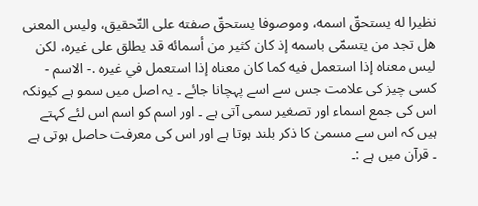نظیرا له يستحقّ اسمه، وموصوفا يستحقّ صفته علی التّحقیق، ولیس المعنی هل تجد من يتسمّى باسمه إذ کان کثير من أسمائه قد يطلق علی غيره، لکن ليس معناه إذا استعمل فيه كما کان معناه إذا استعمل في غيره .- الاسم - کسی چیز کی علامت جس سے اسے پہچانا جائے ۔ یہ اصل میں سمو ہے کیونکہ اس کی جمع اسماء اور تصغیر سمی آتی ہے ۔ اور اسم کو اسم اس لئے کہتے ہیں کہ اس سے مسمیٰ کا ذکر بلند ہوتا ہے اور اس کی معرفت حاصل ہوتی ہے ۔ قرآن میں ہے :۔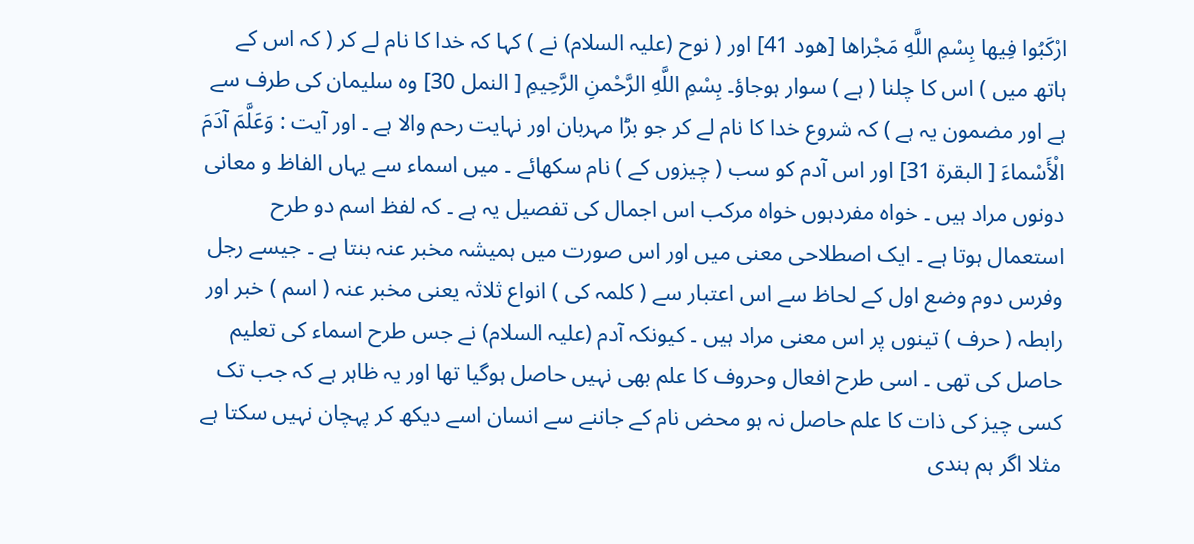ارْكَبُوا فِيها بِسْمِ اللَّهِ مَجْراها [هود 41] اور ( نوح (علیہ السلام) نے ) کہا کہ خدا کا نام لے کر ( کہ اس کے ہاتھ میں ) اس کا چلنا ( ہے ) سوار ہوجاؤ۔ بِسْمِ اللَّهِ الرَّحْمنِ الرَّحِيمِ [ النمل 30] وہ سلیمان کی طرف سے ہے اور مضمون یہ ہے ) کہ شروع خدا کا نام لے کر جو بڑا مہربان اور نہایت رحم والا ہے ۔ اور آیت : وَعَلَّمَ آدَمَ الْأَسْماءَ [ البقرة 31] اور اس آدم کو سب ( چیزوں کے ) نام سکھائے ۔ میں اسماء سے یہاں الفاظ و معانی دونوں مراد ہیں ۔ خواہ مفردہوں خواہ مرکب اس اجمال کی تفصیل یہ ہے ۔ کہ لفظ اسم دو طرح استعمال ہوتا ہے ۔ ایک اصطلاحی معنی میں اور اس صورت میں ہمیشہ مخبر عنہ بنتا ہے ۔ جیسے رجل وفرس دوم وضع اول کے لحاظ سے اس اعتبار سے ( کلمہ کی ) انواع ثلاثہ یعنی مخبر عنہ ( اسم ) خبر اور رابطہ ( حرف ) تینوں پر اس معنی مراد ہیں ۔ کیونکہ آدم (علیہ السلام) نے جس طرح اسماء کی تعلیم حاصل کی تھی ۔ اسی طرح افعال وحروف کا علم بھی نہیں حاصل ہوگیا تھا اور یہ ظاہر ہے کہ جب تک کسی چیز کی ذات کا علم حاصل نہ ہو محض نام کے جاننے سے انسان اسے دیکھ کر پہچان نہیں سکتا ہے مثلا اگر ہم ہندی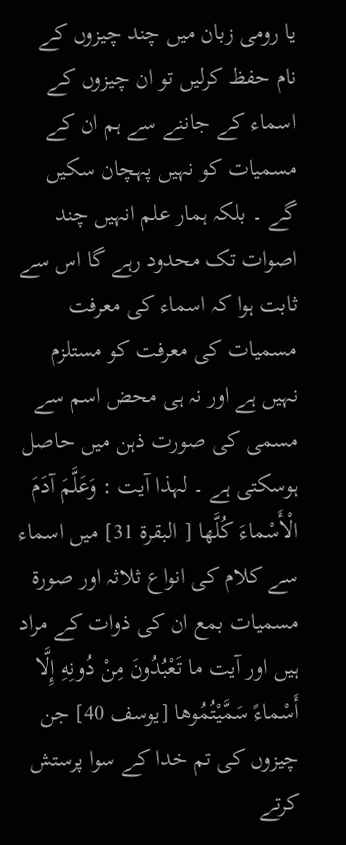یا رومی زبان میں چند چیزوں کے نام حفظ کرلیں تو ان چیزوں کے اسماء کے جاننے سے ہم ان کے مسمیات کو نہیں پہچان سکیں گے ۔ بلکہ ہمار علم انہیں چند اصوات تک محدود رہے گا اس سے ثابت ہوا کہ اسماء کی معرفت مسمیات کی معرفت کو مستلزم نہیں ہے اور نہ ہی محض اسم سے مسمی کی صورت ذہن میں حاصل ہوسکتی ہے ۔ لہذا آیت : وَعَلَّمَ آدَمَ الْأَسْماءَ كُلَّها [ البقرة 31] میں اسماء سے کلام کی انواع ثلاثہ اور صورۃ مسمیات بمع ان کی ذوات کے مراد ہیں اور آیت ما تَعْبُدُونَ مِنْ دُونِهِ إِلَّا أَسْماءً سَمَّيْتُمُوها [يوسف 40] جن چیزوں کی تم خدا کے سوا پرستش کرتے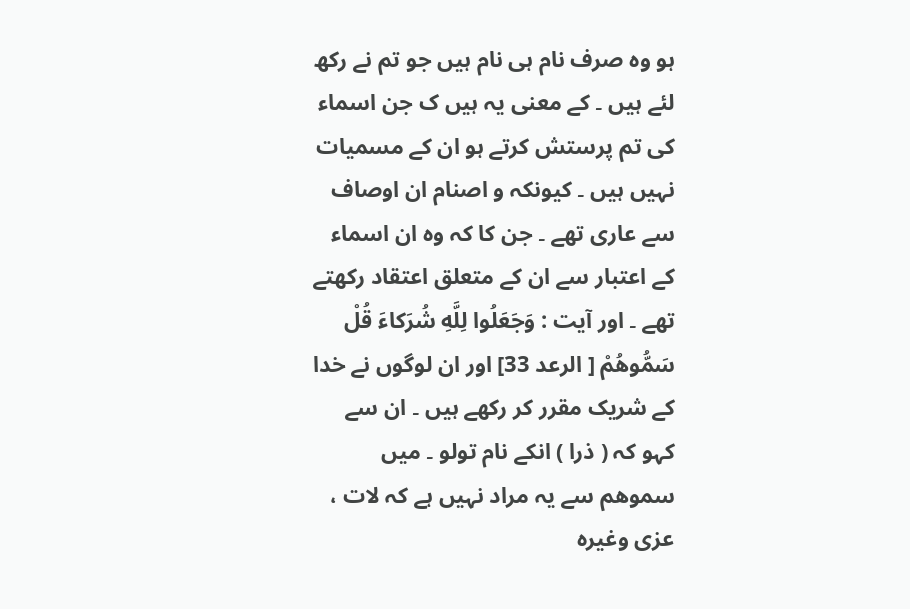ہو وہ صرف نام ہی نام ہیں جو تم نے رکھ لئے ہیں ۔ کے معنی یہ ہیں ک جن اسماء کی تم پرستش کرتے ہو ان کے مسمیات نہیں ہیں ۔ کیونکہ و اصنام ان اوصاف سے عاری تھے ۔ جن کا کہ وہ ان اسماء کے اعتبار سے ان کے متعلق اعتقاد رکھتے تھے ۔ اور آیت : وَجَعَلُوا لِلَّهِ شُرَكاءَ قُلْ سَمُّوهُمْ [ الرعد 33] اور ان لوگوں نے خدا کے شریک مقرر کر رکھے ہیں ۔ ان سے کہو کہ ( ذرا ) انکے نام تولو ۔ میں سموھم سے یہ مراد نہیں ہے کہ لات ، عزی وغیرہ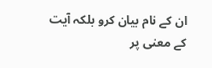ان کے نام بیان کرو بلکہ آیت کے معنی پر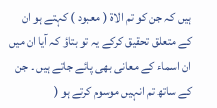ہیں کہ جن کو تم الاۃ ( معبود ) کہتے ہو ان کے متعلق تحقیق کرکے یہ تو بتاؤ کہ آیا ان میں ان اسماء کے معانی بھی پائے جاتے ہیں ۔ جن کے ساتھ تم انہیں موسوم کرتے ہو (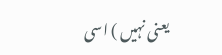یعنی نہیں ) اسی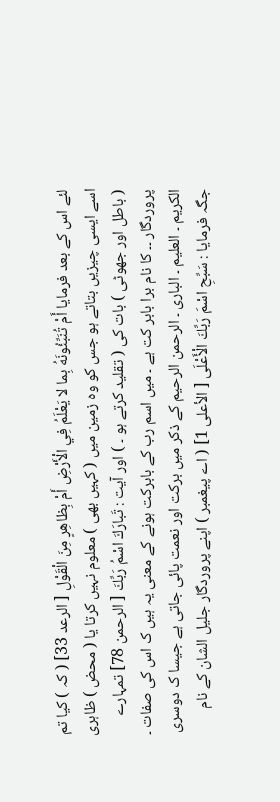لئے اس کے بعد فرمایا أَمْ تُنَبِّئُونَهُ بِما لا يَعْلَمُ فِي الْأَرْضِ أَمْ بِظاهِرٍ مِنَ الْقَوْلِ [ الرعد 33] ( کہ ) کیا تم اسے ایسی چیزیں بتاتے ہو جس کو وہ زمین میں ( کہیں بھی ) معلوم نہیں کرتا یا ( محض ) ظاہری ( باطل اور جھوٹی ) بات کی ( تقلید کرتے ہو ۔ ) اور آیت : تَبارَكَ اسْمُ رَبِّكَ [ الرحمن 78] تمہارے پروردگار ۔۔ کا نام برا بابر کت ہے ۔ میں اسم رب کے بابرکت ہونے کے معنی یہ ہیں ک اس کی صفات ۔ الکریم ۔ العلیم ۔ الباری ۔ الرحمن الرحیم کے ذکر میں برکت اور نعمت پائی جاتی ہے جیسا ک دوسری جگہ فرمایا : سَبِّحِ اسْمَ رَبِّكَ الْأَعْلَى [ الأعلی 1] ( اے پیغمبر ) اپنے پروردگار جلیل الشان کے نام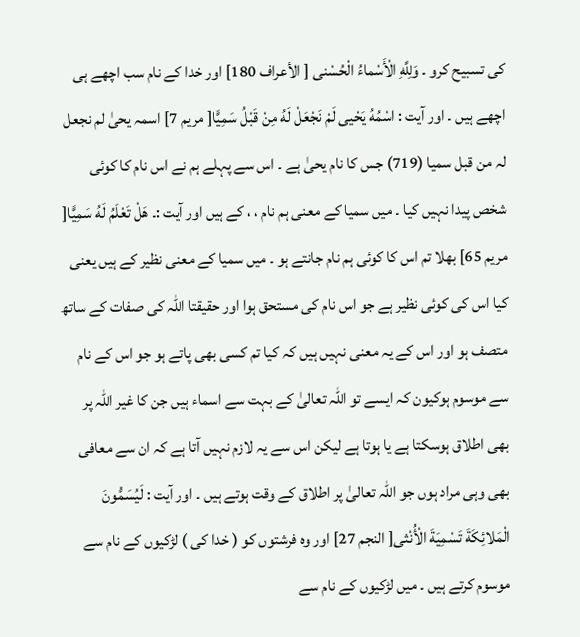کی تسبیح کرو ۔ وَلِلَّهِ الْأَسْماءُ الْحُسْنى [ الأعراف 180] اور خدا کے نام سب اچھے ہی اچھے ہیں ۔ اور آیت : اسْمُهُ يَحْيى لَمْ نَجْعَلْ لَهُ مِنْ قَبْلُ سَمِيًّا[ مریم 7] اسمہ یحیٰ لم نجعل لہ من قبل سمیا (719) جس کا نام یحیٰ ہے ۔ اس سے پہلے ہم نے اس نام کا کوئی شخص پیدا نہیں کیا ۔ میں سمیا کے معنی ہم نام ، ، کے ہیں اور آیت :۔ هَلْ تَعْلَمُ لَهُ سَمِيًّا[ مریم 65] بھلا تم اس کا کوئی ہم نام جانتے ہو ۔ میں سمیا کے معنی نظیر کے ہیں یعنی کیا اس کی کوئی نظیر ہے جو اس نام کی مستحق ہوا اور حقیقتا اللہ کی صفات کے ساتھ متصف ہو اور اس کے یہ معنی نہیں ہیں کہ کیا تم کسی بھی پاتے ہو جو اس کے نام سے موسوم ہوکیون کہ ایسے تو اللہ تعالیٰ کے بہت سے اسماء ہیں جن کا غیر اللہ پر بھی اطلاق ہوسکتا ہے یا ہوتا ہے لیکن اس سے یہ لازم نہیں آتا ہے کہ ان سے معافی بھی وہی مراد ہوں جو اللہ تعالیٰ پر اطلاق کے وقت ہوتے ہیں ۔ اور آیت : لَيُسَمُّونَ الْمَلائِكَةَ تَسْمِيَةَ الْأُنْثى[ النجم 27] اور وہ فرشتوں کو ( خدا کی ) لڑکیوں کے نام سے موسوم کرتے ہیں ۔ میں لڑکیوں کے نام سے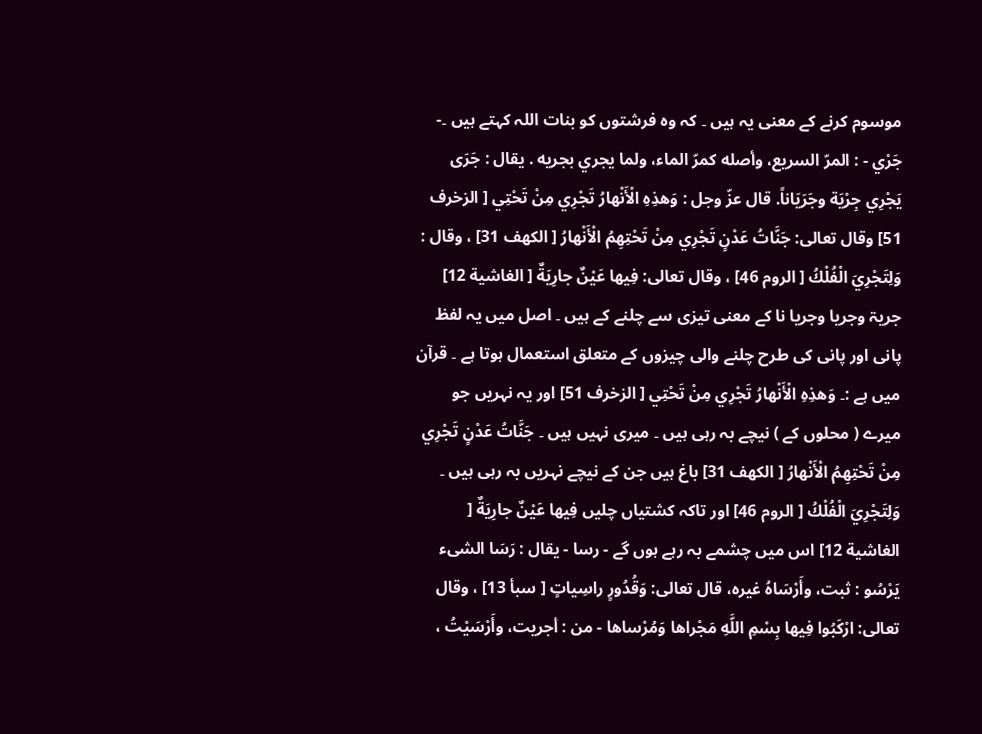موسوم کرنے کے معنی یہ ہیں ۔ کہ وہ فرشتوں کو بنات اللہ کہتے ہیں ۔- جَرْي - : المرّ السریع، وأصله كمرّ الماء، ولما يجري بجريه . يقال : جَرَى يَجْرِي جِرْيَة وجَرَيَاناً. قال عزّ وجل : وَهذِهِ الْأَنْهارُ تَجْرِي مِنْ تَحْتِي [ الزخرف 51] وقال تعالی: جَنَّاتُ عَدْنٍ تَجْرِي مِنْ تَحْتِهِمُ الْأَنْهارُ [ الكهف 31] ، وقال : وَلِتَجْرِيَ الْفُلْكُ [ الروم 46] ، وقال تعالی: فِيها عَيْنٌ جارِيَةٌ [ الغاشية 12] جریۃ وجریا وجریا نا کے معنی تیزی سے چلنے کے ہیں ۔ اصل میں یہ لفظ پانی اور پانی کی طرح چلنے والی چیزوں کے متعلق استعمال ہوتا ہے ۔ قرآن میں ہے :۔ وَهذِهِ الْأَنْهارُ تَجْرِي مِنْ تَحْتِي [ الزخرف 51] اور یہ نہریں جو میرے ( محلوں کے ) نیچے بہ رہی ہیں ۔ میری نہیں ہیں ۔ جَنَّاتُ عَدْنٍ تَجْرِي مِنْ تَحْتِهِمُ الْأَنْهارُ [ الكهف 31] باغ ہیں جن کے نیچے نہریں بہ رہی ہیں ۔ وَلِتَجْرِيَ الْفُلْكُ [ الروم 46] اور تاکہ کشتیاں چلیں فِيها عَيْنٌ جارِيَةٌ [ الغاشية 12] اس میں چشمے بہ رہے ہوں گے - رسا - يقال : رَسَا الشیء يَرْسُو : ثبت، وأَرْسَاهُ غيره، قال تعالی: وَقُدُورٍ راسِياتٍ [ سبأ 13] ، وقال تعالی: ارْكَبُوا فِيها بِسْمِ اللَّهِ مَجْراها وَمُرْساها - من : أجریت، وأَرْسَيْتُ ،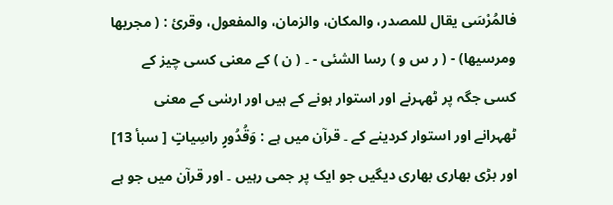فالمُرْسَى يقال للمصدر، والمکان، والزمان، والمفعول، وقرئ : ( مجريها ومرسيها) - ( ر س و ) رسا الشئی - ۔ ( ن ) کے معنی کسی چیز کے کسی جگہ پر ٹھہرنے اور استوار ہونے کے ہیں اور ارسٰی کے معنی ٹھہرانے اور استوار کردینے کے ۔ قرآن میں ہے : وَقُدُورٍ راسِياتٍ [ سبأ 13] اور بڑی بھاری بھاری دیگیں جو ایک پر جمی رہیں ۔ اور قرآن میں جو ہے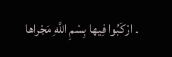۔ ارْكَبُوا فِيها بِسْمِ اللَّهِ مَجْراها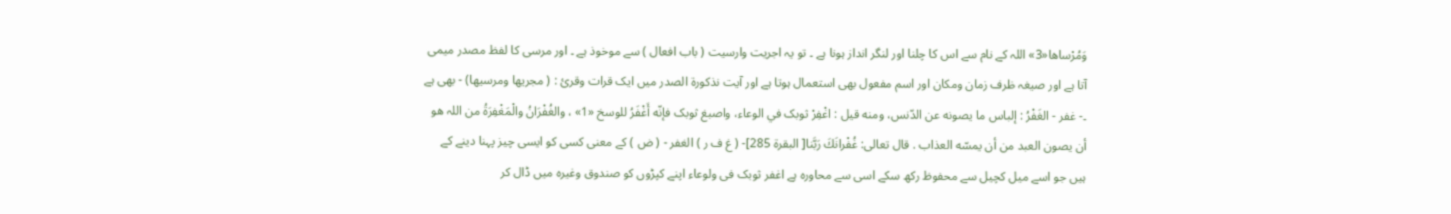وَمُرْساها«3» اللہ کے نام سے اس کا چلنا اور لنگر انداز ہونا ہے ۔ تو یہ اجریت وارسیت ( باب افعال ) سے موخوذ ہے ۔ اور مرسی کا لفظ مصدر میمی آتا ہے اور صیغہ ظرف زمان ومکان اور اسم مفعول بھی استعمال ہوتا ہے اور آیت نذکورۃ الصدر میں ایک قرات وقرئ : ( مجريها ومرسيها) - بھی ہے ۔- غفر - الغَفْرُ : إلباس ما يصونه عن الدّنس، ومنه قيل : اغْفِرْ ثوبک في الوعاء، واصبغ ثوبک فإنّه أَغْفَرُ للوسخ «1» ، والغُفْرَانُ والْمَغْفِرَةُ من اللہ هو أن يصون العبد من أن يمسّه العذاب . قال تعالی: غُفْرانَكَ رَبَّنا[ البقرة 285]- ( غ ف ر ) الغفر - ( ض ) کے معنی کسی کو ایسی چیز پہنا دینے کے ہیں جو اسے میل کچیل سے محفوظ رکھ سکے اسی سے محاورہ ہے اغفر ثوبک فی ولوعاء اپنے کپڑوں کو صندوق وغیرہ میں ڈال کر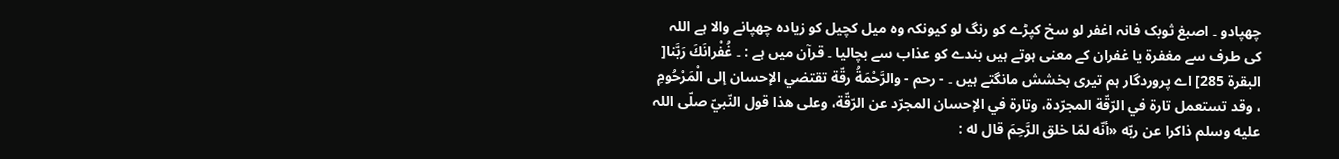چھپادو ۔ اصبغ ثوبک فانہ اغفر لو سخ کپڑے کو رنگ لو کیونکہ وہ میل کچیل کو زیادہ چھپانے والا ہے اللہ کی طرف سے مغفرۃ یا غفران کے معنی ہوتے ہیں بندے کو عذاب سے بچالیا ۔ قرآن میں ہے : ۔ غُفْرانَكَ رَبَّنا[ البقرة 285] اے پروردگار ہم تیری بخشش مانگتے ہیں ۔ - رحم - والرَّحْمَةُ رقّة تقتضي الإحسان إلى الْمَرْحُومِ ، وقد تستعمل تارة في الرّقّة المجرّدة، وتارة في الإحسان المجرّد عن الرّقّة، وعلی هذا قول النّبيّ صلّى اللہ عليه وسلم ذاکرا عن ربّه «أنّه لمّا خلق الرَّحِمَ قال له :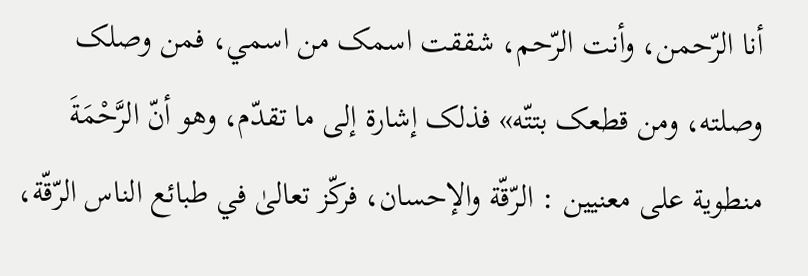أنا الرّحمن، وأنت الرّحم، شققت اسمک من اسمي، فمن وصلک وصلته، ومن قطعک بتتّه» فذلک إشارة إلى ما تقدّم، وهو أنّ الرَّحْمَةَ منطوية علی معنيين : الرّقّة والإحسان، فركّز تعالیٰ في طبائع الناس الرّقّة،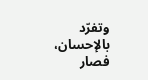وتفرّد بالإحسان، فصار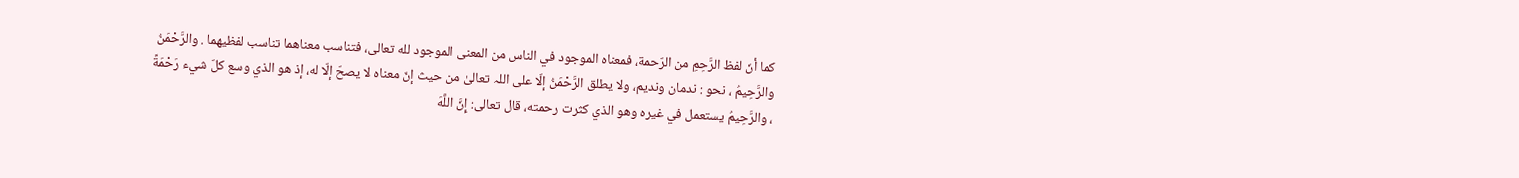کما أنّ لفظ الرَّحِمِ من الرّحمة، فمعناه الموجود في الناس من المعنی الموجود لله تعالی، فتناسب معناهما تناسب لفظيهما . والرَّحْمَنُ والرَّحِيمُ ، نحو : ندمان وندیم، ولا يطلق الرَّحْمَنُ إلّا علی اللہ تعالیٰ من حيث إنّ معناه لا يصحّ إلّا له، إذ هو الذي وسع کلّ شيء رَحْمَةً ، والرَّحِيمُ يستعمل في غيره وهو الذي کثرت رحمته، قال تعالی: إِنَّ اللَّهَ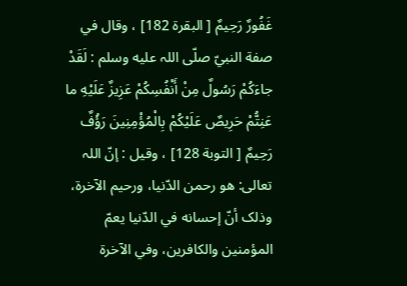غَفُورٌ رَحِيمٌ [ البقرة 182] ، وقال في صفة النبيّ صلّى اللہ عليه وسلم : لَقَدْ جاءَكُمْ رَسُولٌ مِنْ أَنْفُسِكُمْ عَزِيزٌ عَلَيْهِ ما عَنِتُّمْ حَرِيصٌ عَلَيْكُمْ بِالْمُؤْمِنِينَ رَؤُفٌ رَحِيمٌ [ التوبة 128] ، وقیل : إنّ اللہ تعالی: هو رحمن الدّنيا، ورحیم الآخرة، وذلک أنّ إحسانه في الدّنيا يعمّ المؤمنین والکافرین، وفي الآخرة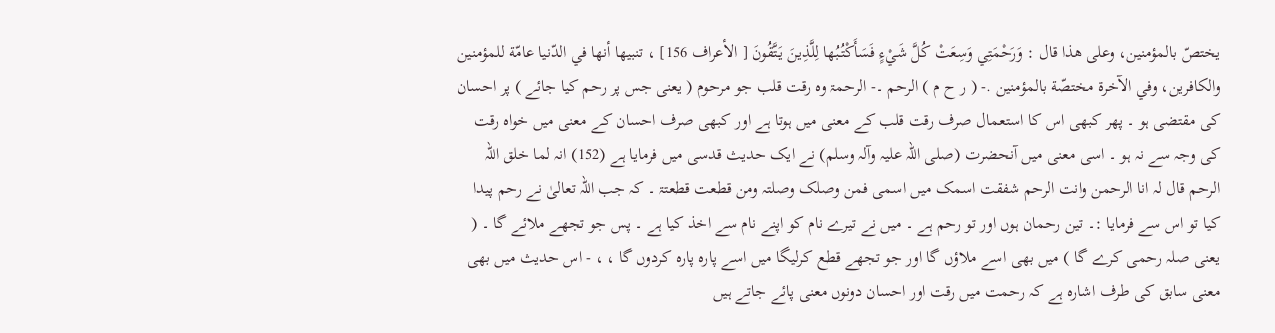يختصّ بالمؤمنین، وعلی هذا قال : وَرَحْمَتِي وَسِعَتْ كُلَّ شَيْءٍ فَسَأَكْتُبُها لِلَّذِينَ يَتَّقُونَ [ الأعراف 156] ، تنبيها أنها في الدّنيا عامّة للمؤمنین والکافرین، وفي الآخرة مختصّة بالمؤمنین .- ( ر ح م ) الرحم ۔- الرحمۃ وہ رقت قلب جو مرحوم ( یعنی جس پر رحم کیا جائے ) پر احسان کی مقتضی ہو ۔ پھر کبھی اس کا استعمال صرف رقت قلب کے معنی میں ہوتا ہے اور کبھی صرف احسان کے معنی میں خواہ رقت کی وجہ سے نہ ہو ۔ اسی معنی میں آنحضرت (صلی اللہ علیہ وآلہ وسلم) نے ایک حدیث قدسی میں فرمایا ہے (152) انہ لما خلق اللہ الرحم قال لہ انا الرحمن وانت الرحم شفقت اسمک میں اسمی فمن وصلک وصلتہ ومن قطعت قطعتۃ ۔ کہ جب اللہ تعالیٰ نے رحم پیدا کیا تو اس سے فرمایا :۔ تین رحمان ہوں اور تو رحم ہے ۔ میں نے تیرے نام کو اپنے نام سے اخذ کیا ہے ۔ پس جو تجھے ملائے گا ۔ ( یعنی صلہ رحمی کرے گا ) میں بھی اسے ملاؤں گا اور جو تجھے قطع کرلیگا میں اسے پارہ پارہ کردوں گا ، ، - اس حدیث میں بھی معنی سابق کی طرف اشارہ ہے کہ رحمت میں رقت اور احسان دونوں معنی پائے جاتے ہیں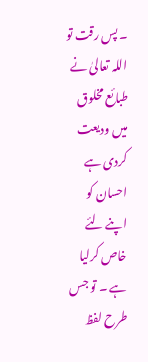۔ پس رقت تو اللہ تعالیٰ نے طبائع مخلوق میں ودیعت کردی ہے احسان کو اپنے لئے خاص کرلیا ہے ۔ تو جس طرح لفظ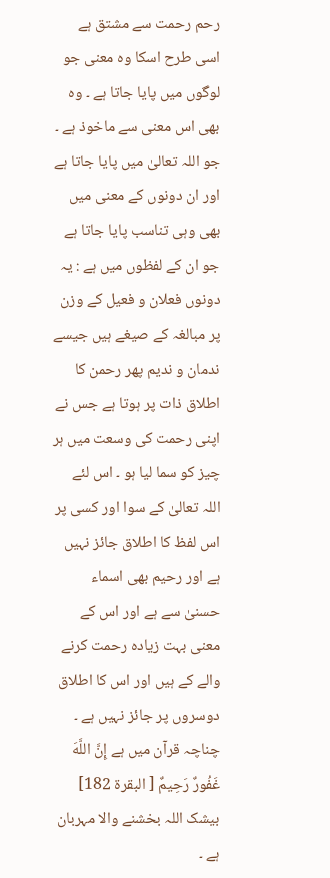رحم رحمت سے مشتق ہے اسی طرح اسکا وہ معنی جو لوگوں میں پایا جاتا ہے ۔ وہ بھی اس معنی سے ماخوذ ہے ۔ جو اللہ تعالیٰ میں پایا جاتا ہے اور ان دونوں کے معنی میں بھی وہی تناسب پایا جاتا ہے جو ان کے لفظوں میں ہے : یہ دونوں فعلان و فعیل کے وزن پر مبالغہ کے صیغے ہیں جیسے ندمان و ندیم پھر رحمن کا اطلاق ذات پر ہوتا ہے جس نے اپنی رحمت کی وسعت میں ہر چیز کو سما لیا ہو ۔ اس لئے اللہ تعالیٰ کے سوا اور کسی پر اس لفظ کا اطلاق جائز نہیں ہے اور رحیم بھی اسماء حسنیٰ سے ہے اور اس کے معنی بہت زیادہ رحمت کرنے والے کے ہیں اور اس کا اطلاق دوسروں پر جائز نہیں ہے ۔ چناچہ قرآن میں ہے إِنَّ اللَّهَ غَفُورٌ رَحِيمٌ [ البقرة 182] بیشک اللہ بخشنے والا مہربان ہے ۔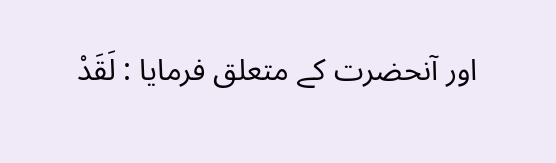اور آنحضرت کے متعلق فرمایا : لَقَدْ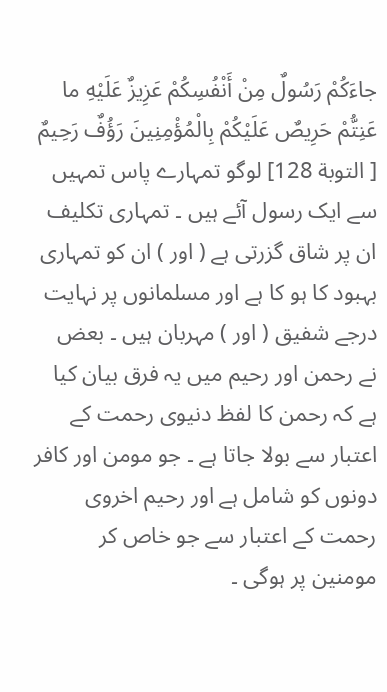جاءَكُمْ رَسُولٌ مِنْ أَنْفُسِكُمْ عَزِيزٌ عَلَيْهِ ما عَنِتُّمْ حَرِيصٌ عَلَيْكُمْ بِالْمُؤْمِنِينَ رَؤُفٌ رَحِيمٌ [ التوبة 128] لوگو تمہارے پاس تمہیں سے ایک رسول آئے ہیں ۔ تمہاری تکلیف ان پر شاق گزرتی ہے ( اور ) ان کو تمہاری بہبود کا ہو کا ہے اور مسلمانوں پر نہایت درجے شفیق ( اور ) مہربان ہیں ۔ بعض نے رحمن اور رحیم میں یہ فرق بیان کیا ہے کہ رحمن کا لفظ دنیوی رحمت کے اعتبار سے بولا جاتا ہے ۔ جو مومن اور کافر دونوں کو شامل ہے اور رحیم اخروی رحمت کے اعتبار سے جو خاص کر مومنین پر ہوگی ۔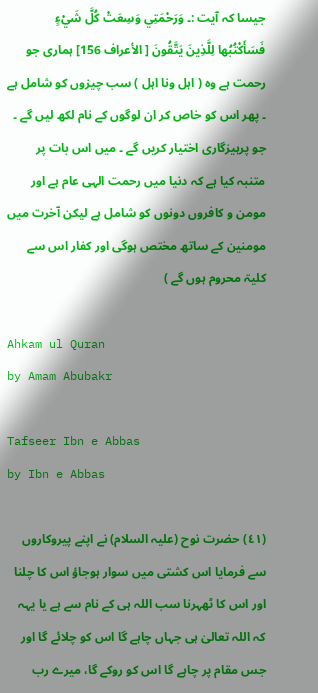جیسا کہ آیت :۔ وَرَحْمَتِي وَسِعَتْ كُلَّ شَيْءٍ فَسَأَكْتُبُها لِلَّذِينَ يَتَّقُونَ [ الأعراف 156] ہماری جو رحمت ہے وہ ( اہل ونا اہل ) سب چیزوں کو شامل ہے ۔ پھر اس کو خاص کر ان لوگوں کے نام لکھ لیں گے ۔ جو پرہیزگاری اختیار کریں گے ۔ میں اس بات پر متنبہ کیا ہے کہ دنیا میں رحمت الہی عام ہے اور مومن و کافروں دونوں کو شامل ہے لیکن آخرت میں مومنین کے ساتھ مختص ہوگی اور کفار اس سے کلیۃ محروم ہوں گے )

Ahkam ul Quran
by Amam Abubakr

Tafseer Ibn e Abbas
by Ibn e Abbas

(٤١) حضرت نوح (علیہ السلام) نے اپنے پیروکاروں سے فرمایا اس کشتی میں سوار ہوجاؤ اس کا چلنا اور اس کا ٹھہرنا سب اللہ ہی کے نام سے ہے یا یہہ کہ اللہ تعالیٰ ہی جہاں چاہے گا اس کو چلائے گا اور جس مقام پر چاہے گا اس کو روکے گا، میرے رب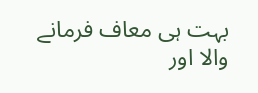بہت ہی معاف فرمانے والا اور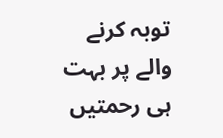توبہ کرنے والے پر بہت ہی رحمتیں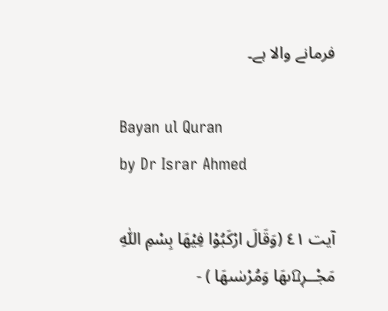فرمانے والا ہے۔

Bayan ul Quran
by Dr Israr Ahmed

آیت ٤١ (وَقَالَ ارْكَبُوْا فِيْهَا بِسْمِ اللّٰهِ مَجْــرٖ۩ىهَا وَمُرْسٰىهَا ) -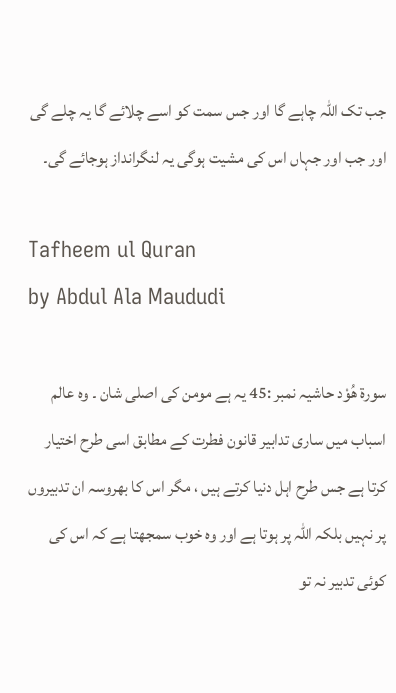جب تک اللہ چاہے گا اور جس سمت کو اسے چلائے گا یہ چلے گی اور جب اور جہاں اس کی مشیت ہوگی یہ لنگرانداز ہوجائے گی۔

Tafheem ul Quran
by Abdul Ala Maududi

سورة هُوْد حاشیہ نمبر :45 یہ ہے مومن کی اصلی شان ۔ وہ عالم اسباب میں ساری تدابیر قانون فطرت کے مطابق اسی طرح اختیار کرتا ہے جس طرح اہل دنیا کرتے ہیں ، مگر اس کا بھروسہ ان تدبیروں پر نہیں بلکہ اللہ پر ہوتا ہے اور وہ خوب سمجھتا ہے کہ اس کی کوئی تدبیر نہ تو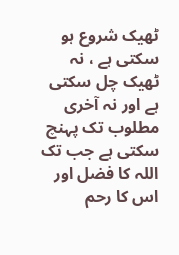ٹھیک شروع ہو سکتی ہے ، نہ ٹھیک چل سکتی ہے اور نہ آخری مطلوب تک پہنچ سکتی ہے جب تک اللہ کا فضل اور اس کا رحم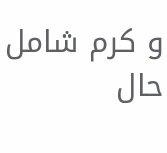و کرم شامل حال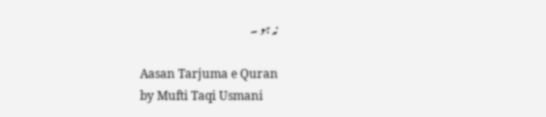نہ ہو ۔

Aasan Tarjuma e Quran
by Mufti Taqi Usmani